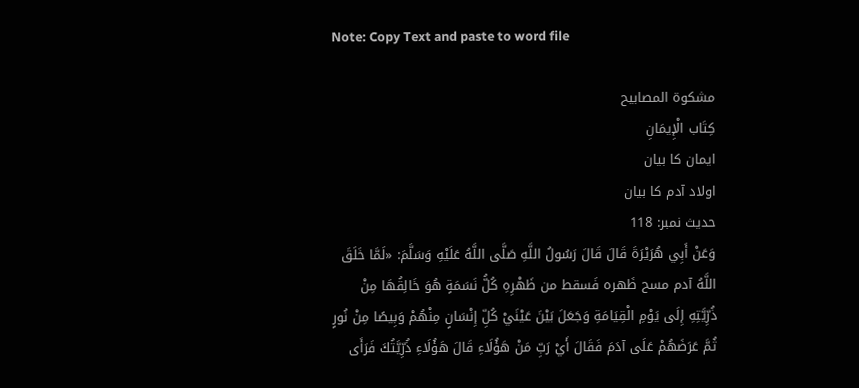Note: Copy Text and paste to word file

مشكوة المصابيح
كِتَاب الْإِيمَانِ
ایمان کا بیان
اولاد آدم کا بیان
حدیث نمبر: 118
وَعَنْ أَبِي هُرَيْرَةَ قَالَ قَالَ رَسُولُ اللَّهِ صَلَّى اللَّهُ عَلَيْهِ وَسَلَّمَ: «لَمَّا خَلَقَ اللَّهُ آدم مسح ظَهره فَسقط من ظَهْرِهِ كُلُّ نَسَمَةٍ هُوَ خَالِقُهَا مِنْ ذُرِّيَّتِهِ إِلَى يَوْمِ الْقِيَامَةِ وَجَعَلَ بَيْنَ عَيْنَيْ كُلِّ إِنْسَانٍ مِنْهُمْ وَبِيصًا مِنْ نُورٍ ثُمَّ عَرَضَهُمْ عَلَى آدَمَ فَقَالَ أَيْ رَبِّ مَنْ هَؤُلَاءِ قَالَ هَؤُلَاءِ ذُرِّيَّتُكَ فَرَأَى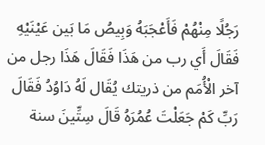رَجُلًا مِنْهُمْ فَأَعْجَبَهُ وَبِيصُ مَا بَين عَيْنَيْهِ فَقَالَ أَي رب من هَذَا فَقَالَ هَذَا رجل من آخر الْأُمَم من ذريتك يُقَال لَهُ دَاوُدُ فَقَالَ رَبِّ كَمْ جَعَلْتَ عُمُرَهُ قَالَ سِتِّينَ سنة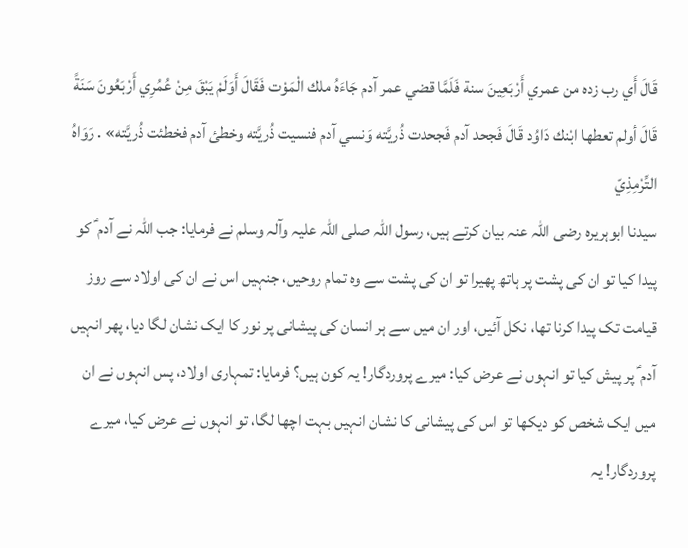قَالَ أَي رب زده من عمري أَرْبَعِينَ سنة فَلَمَّا قضي عمر آدم جَاءَهُ ملك الْمَوْت فَقَالَ أَوَلَمْ يَبْقَ مِنْ عُمُرِي أَرْبَعُونَ سَنَةً قَالَ أولم تعطها ابْنك دَاوُد قَالَ فَجحد آدم فَجحدت ذُريَّته وَنسي آدم فنسيت ذُريَّته وخطئ آدم فخطئت ذُريَّته» . رَوَاهُ التِّرْمِذِيّ
سیدنا ابوہریرہ رضی اللہ عنہ بیان کرتے ہیں، رسول اللہ صلی ‌اللہ ‌علیہ ‌وآلہ ‌وسلم نے فرمایا: جب اللہ نے آدم ؑ کو پیدا کیا تو ان کی پشت پر ہاتھ پھیرا تو ان کی پشت سے وہ تمام روحیں، جنہیں اس نے ان کی اولاد سے روز قیامت تک پیدا کرنا تھا، نکل آئیں، اور ان میں سے ہر انسان کی پیشانی پر نور کا ایک نشان لگا دیا، پھر انہیں آدم ؑ پر پیش کیا تو انہوں نے عرض کیا: میرے پروردگار! یہ کون ہیں؟ فرمایا: تمہاری اولاد، پس انہوں نے ان میں ایک شخص کو دیکھا تو اس کی پیشانی کا نشان انہیں بہت اچھا لگا، تو انہوں نے عرض کیا، میرے پروردگار! یہ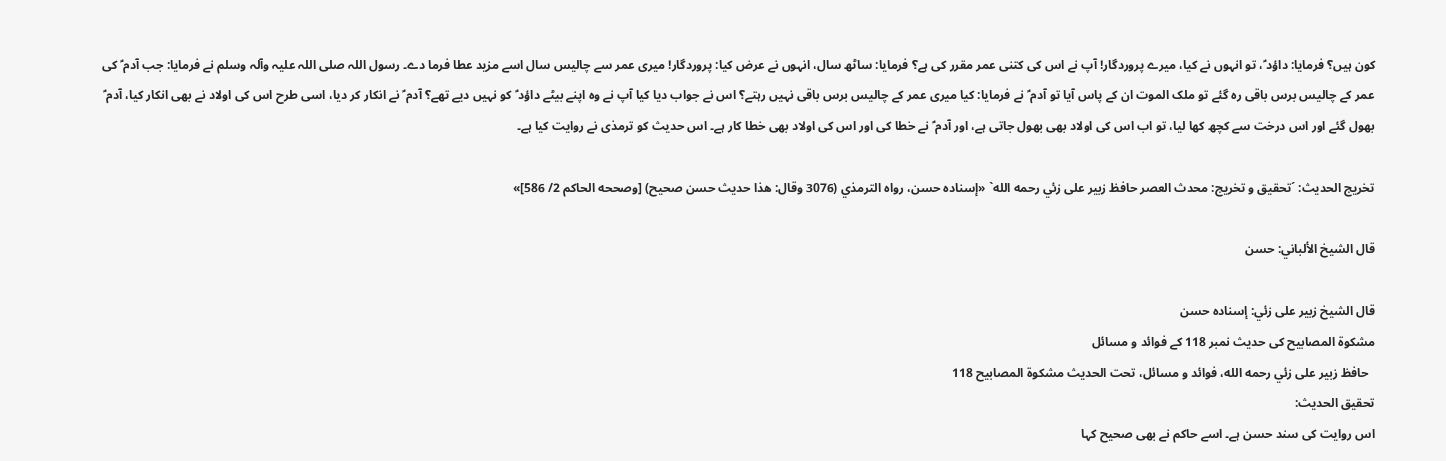کون ہیں؟ فرمایا: داؤد ؑ، تو انہوں نے کیا، میرے پروردگار! آپ نے اس کی کتنی عمر مقرر کی ہے؟ فرمایا: ساٹھ سال، انہوں نے عرض کیا: پروردگار! میری عمر سے چالیس سال اسے مزید عطا فرما دے۔ رسول اللہ صلی ‌اللہ ‌علیہ ‌وآلہ ‌وسلم نے فرمایا: جب آدم ؑ کی عمر کے چالیس برس باقی رہ گئے تو ملک الموت ان کے پاس آیا تو آدم ؑ نے فرمایا: کیا میری عمر کے چالیس برس باقی نہیں رہتے؟ اس نے جواب دیا کیا آپ نے وہ اپنے بیٹے داؤد ؑ کو نہیں دیے تھے؟ آدم ؑ نے انکار کر دیا، اسی طرح اس کی اولاد نے بھی انکار کیا، آدم ؑ بھول گئے اور اس درخت سے کچھ کھا لیا، تو اب اس کی اولاد بھی بھول جاتی ہے، اور آدم ؑ نے خطا کی اور اس کی اولاد بھی خطا کار ہے۔ اس حدیث کو ترمذی نے روایت کیا ہے۔

تخریج الحدیث: ´تحقيق و تخريج: محدث العصر حافظ زبير على زئي رحمه الله` «إسناده حسن، رواه الترمذي (3076 وقال: ھذا حديث حسن صحيح) [وصححه الحاکم 2/ 586]»

قال الشيخ الألباني: حسن

قال الشيخ زبير على زئي: إسناده حسن
مشکوۃ المصابیح کی حدیث نمبر 118 کے فوائد و مسائل
  حافظ زبير على زئي رحمه الله، فوائد و مسائل، تحت الحديث مشكوة المصابيح 118
تحقیق الحدیث:
اس روایت کی سند حسن ہے۔ اسے حاکم نے بھی صحیح کہا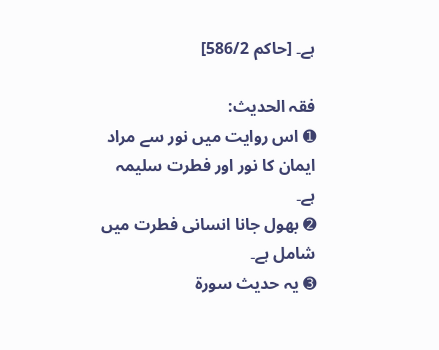ہے۔ [حاکم 586/2]

فقہ الحدیث:
➊ اس روایت میں نور سے مراد ایمان کا نور اور فطرت سلیمہ ہے۔
➋ بھول جانا انسانی فطرت میں شامل ہے۔
➌ یہ حدیث سورۃ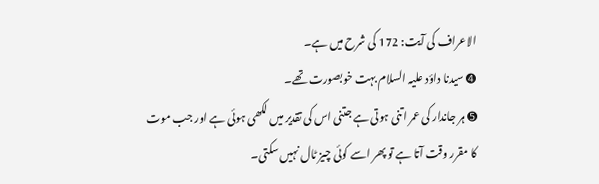الاعراف کی آیت: 172 کی شرح میں ہے۔
➍ سیدنا داؤد علیہ السلام بہت خوبصورت تھے۔
➎ ہر جاندار کی عمر اتنی ہوتی ہے جتنی اس کی تقدیر میں لکھی ہوئی ہے اور جب موت کا مقرر وقت آتا ہے تو پھر اسے کوئی چیز ٹال نہیں سکتی۔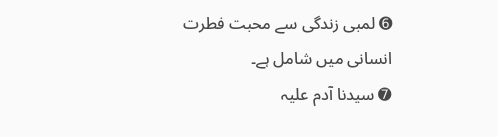➏ لمبی زندگی سے محبت فطرت انسانی میں شامل ہے۔
➐ سیدنا آدم علیہ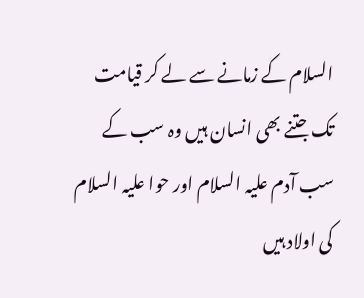السلام کے زمانے سے لے کر قیامت تک جتنے بھی انسان ہیں وہ سب کے سب آدم علیہ السلام اور حوا علیہ السلام کی اولاد ہیں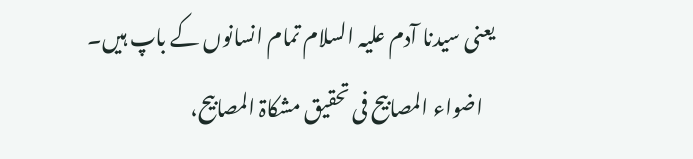یعنی سیدنا آدم علیہ السلام تمام انسانوں کے باپ ہیں۔
   اضواء المصابیح فی تحقیق مشکاۃ المصابیح،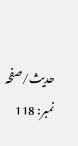حدیث/صفحہ نمبر: 118